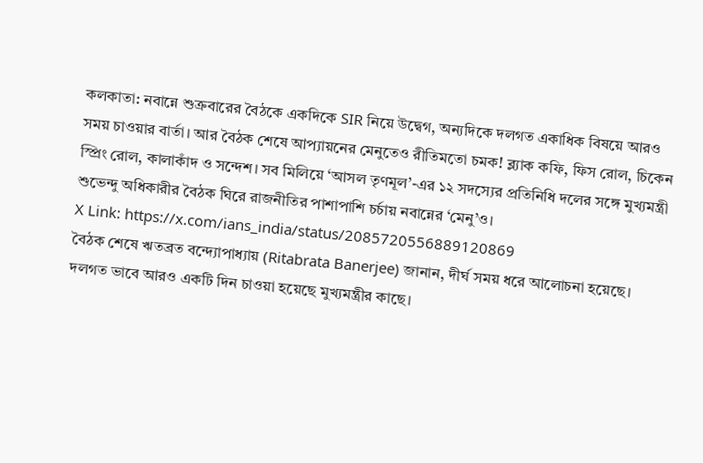কলকাতা: নবান্নে শুক্রবারের বৈঠকে একদিকে SIR নিয়ে উদ্বেগ, অন্যদিকে দলগত একাধিক বিষয়ে আরও সময় চাওয়ার বার্তা। আর বৈঠক শেষে আপ্যায়নের মেনুতেও রীতিমতো চমক! ব্ল্যাক কফি, ফিস রোল, চিকেন স্প্রিং রোল, কালাকাঁদ ও সন্দেশ। সব মিলিয়ে ‘আসল তৃণমূল’-এর ১২ সদস্যের প্রতিনিধি দলের সঙ্গে মুখ্যমন্ত্রী শুভেন্দু অধিকারীর বৈঠক ঘিরে রাজনীতির পাশাপাশি চর্চায় নবান্নের ‘মেনু’ও।
X Link: https://x.com/ians_india/status/2085720556889120869
বৈঠক শেষে ঋতব্রত বন্দ্যোপাধ্যায় (Ritabrata Banerjee) জানান, দীর্ঘ সময় ধরে আলোচনা হয়েছে। দলগত ভাবে আরও একটি দিন চাওয়া হয়েছে মুখ্যমন্ত্রীর কাছে।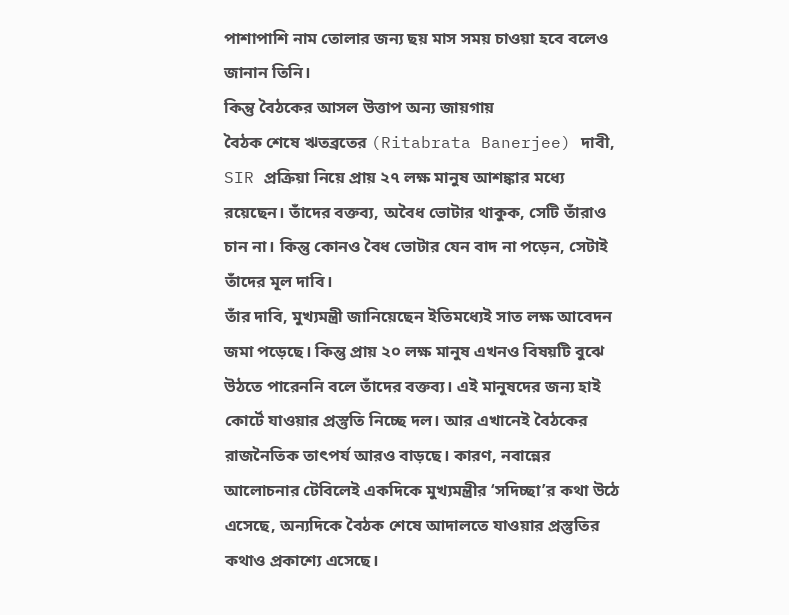পাশাপাশি নাম তোলার জন্য ছয় মাস সময় চাওয়া হবে বলেও জানান তিনি।
কিন্তু বৈঠকের আসল উত্তাপ অন্য জায়গায়
বৈঠক শেষে ঋতব্রতের (Ritabrata Banerjee) দাবী, SIR প্রক্রিয়া নিয়ে প্রায় ২৭ লক্ষ মানুষ আশঙ্কার মধ্যে রয়েছেন। তাঁদের বক্তব্য, অবৈধ ভোটার থাকুক, সেটি তাঁরাও চান না। কিন্তু কোনও বৈধ ভোটার যেন বাদ না পড়েন, সেটাই তাঁদের মূল দাবি।
তাঁর দাবি, মুখ্যমন্ত্রী জানিয়েছেন ইতিমধ্যেই সাত লক্ষ আবেদন জমা পড়েছে। কিন্তু প্রায় ২০ লক্ষ মানুষ এখনও বিষয়টি বুঝে উঠতে পারেননি বলে তাঁদের বক্তব্য। এই মানুষদের জন্য হাই কোর্টে যাওয়ার প্রস্তুতি নিচ্ছে দল। আর এখানেই বৈঠকের রাজনৈতিক তাৎপর্য আরও বাড়ছে। কারণ, নবান্নের আলোচনার টেবিলেই একদিকে মুখ্যমন্ত্রীর ‘সদিচ্ছা’র কথা উঠে এসেছে, অন্যদিকে বৈঠক শেষে আদালতে যাওয়ার প্রস্তুতির কথাও প্রকাশ্যে এসেছে।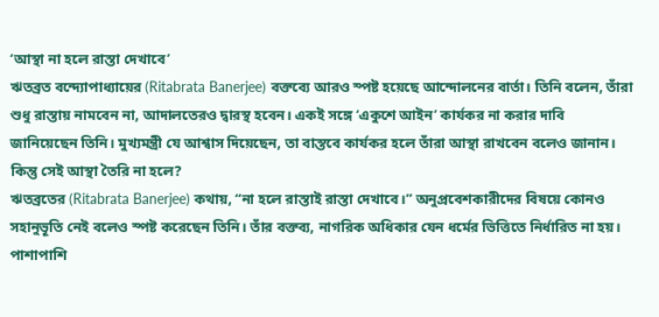‘আস্থা না হলে রাস্তা দেখাবে’
ঋতব্রত বন্দ্যোপাধ্যায়ের (Ritabrata Banerjee) বক্তব্যে আরও স্পষ্ট হয়েছে আন্দোলনের বার্তা। তিনি বলেন, তাঁরা শুধু রাস্তায় নামবেন না, আদালতেরও দ্বারস্থ হবেন। একই সঙ্গে ‘একুশে আইন’ কার্যকর না করার দাবি জানিয়েছেন তিনি। মুখ্যমন্ত্রী যে আশ্বাস দিয়েছেন, তা বাস্তবে কার্যকর হলে তাঁরা আস্থা রাখবেন বলেও জানান।
কিন্তু সেই আস্থা তৈরি না হলে?
ঋতব্রতের (Ritabrata Banerjee) কথায়, “না হলে রাস্তাই রাস্তা দেখাবে।” অনুপ্রবেশকারীদের বিষয়ে কোনও সহানুভূতি নেই বলেও স্পষ্ট করেছেন তিনি। তাঁর বক্তব্য, নাগরিক অধিকার যেন ধর্মের ভিত্তিতে নির্ধারিত না হয়। পাশাপাশি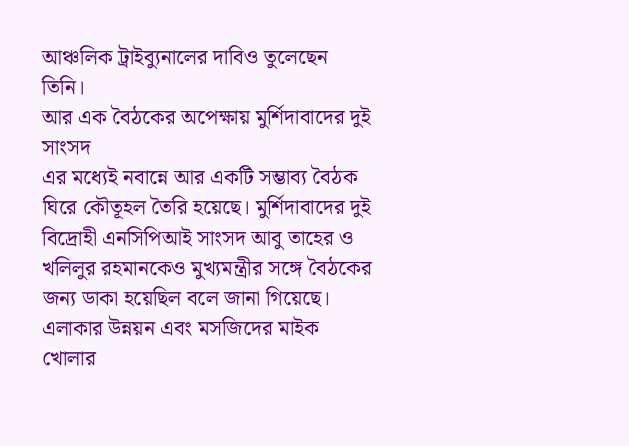আঞ্চলিক ট্রাইব্যুনালের দাবিও তুলেছেন তিনি।
আর এক বৈঠকের অপেক্ষায় মুর্শিদাবাদের দুই সাংসদ
এর মধ্যেই নবান্নে আর একটি সম্ভাব্য বৈঠক ঘিরে কৌতূহল তৈরি হয়েছে। মুর্শিদাবাদের দুই বিদ্রোহী এনসিপিআই সাংসদ আবু তাহের ও খলিলুর রহমানকেও মুখ্যমন্ত্রীর সঙ্গে বৈঠকের জন্য ডাকা হয়েছিল বলে জানা গিয়েছে। এলাকার উন্নয়ন এবং মসজিদের মাইক খোলার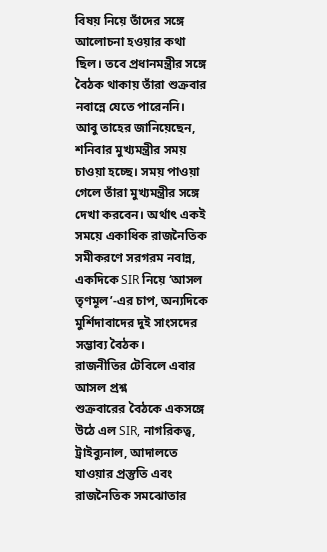বিষয় নিয়ে তাঁদের সঙ্গে আলোচনা হওয়ার কথা ছিল। তবে প্রধানমন্ত্রীর সঙ্গে বৈঠক থাকায় তাঁরা শুক্রবার নবান্নে যেতে পারেননি।
আবু তাহের জানিয়েছেন, শনিবার মুখ্যমন্ত্রীর সময় চাওয়া হচ্ছে। সময় পাওয়া গেলে তাঁরা মুখ্যমন্ত্রীর সঙ্গে দেখা করবেন। অর্থাৎ একই সময়ে একাধিক রাজনৈতিক সমীকরণে সরগরম নবান্ন, একদিকে SIR নিয়ে ‘আসল তৃণমূল’-এর চাপ, অন্যদিকে মুর্শিদাবাদের দুই সাংসদের সম্ভাব্য বৈঠক।
রাজনীতির টেবিলে এবার আসল প্রশ্ন
শুক্রবারের বৈঠকে একসঙ্গে উঠে এল SIR, নাগরিকত্ব, ট্রাইব্যুনাল, আদালতে যাওয়ার প্রস্তুতি এবং রাজনৈতিক সমঝোতার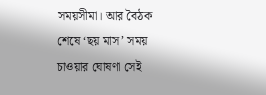সময়সীমা। আর বৈঠক শেষে ‘ছয় মাস’ সময় চাওয়ার ঘোষণা সেই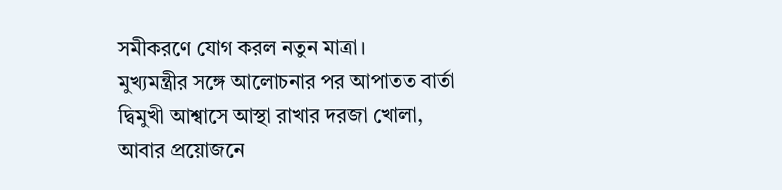সমীকরণে যোগ করল নতুন মাত্রা।
মুখ্যমন্ত্রীর সঙ্গে আলোচনার পর আপাতত বার্তা দ্বিমুখী আশ্বাসে আস্থা রাখার দরজা খোলা, আবার প্রয়োজনে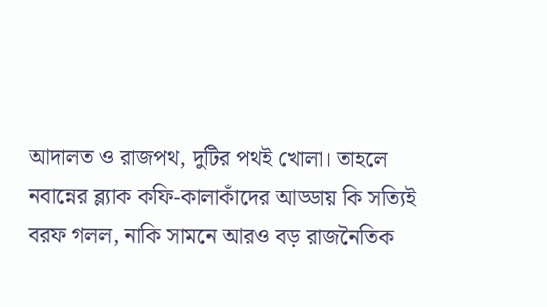আদালত ও রাজপথ, দুটির পথই খোলা। তাহলে নবান্নের ব্ল্যাক কফি-কালাকাঁদের আড্ডায় কি সত্যিই বরফ গলল, নাকি সামনে আরও বড় রাজনৈতিক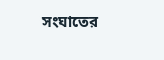সংঘাতের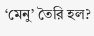‘মেনু’ তৈরি হল?